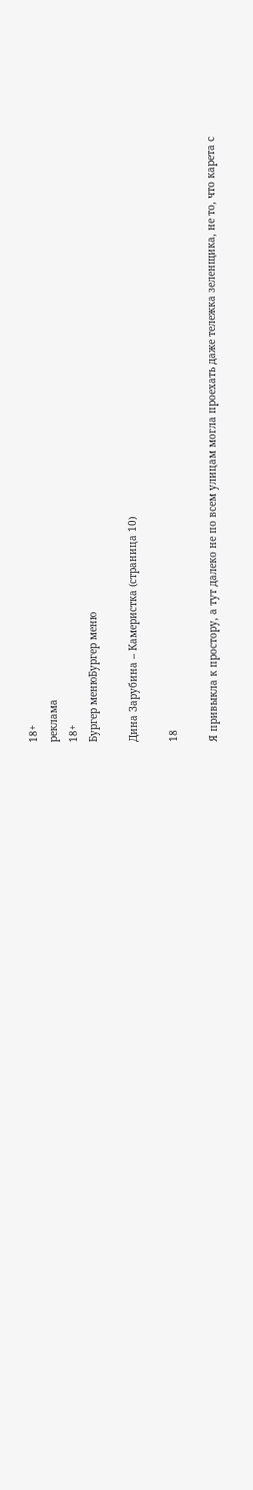18+
реклама
18+
Бургер менюБургер меню

Дина Зарубина – Камеристка (страница 10)

18

Я привыкла к простору, а тут далеко не по всем улицам могла проехать даже тележка зеленщика, не то, что карета с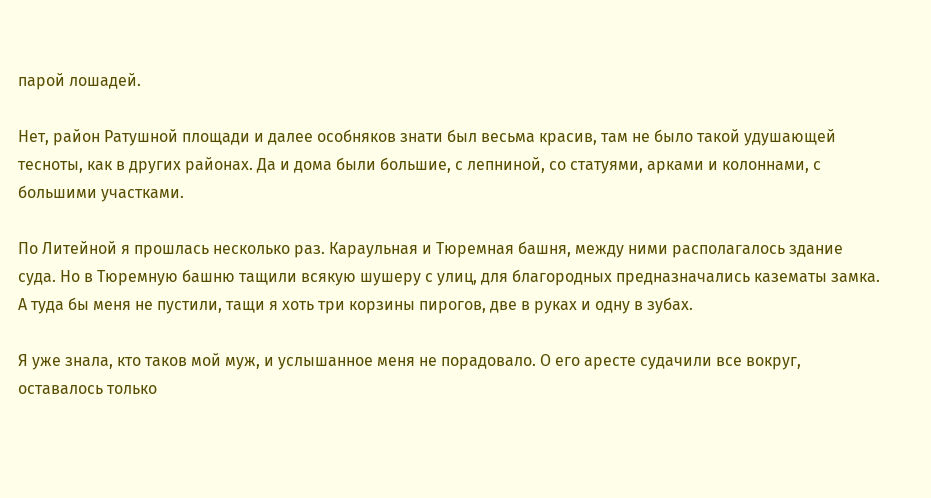парой лошадей.

Нет, район Ратушной площади и далее особняков знати был весьма красив, там не было такой удушающей тесноты, как в других районах. Да и дома были большие, с лепниной, со статуями, арками и колоннами, с большими участками.

По Литейной я прошлась несколько раз. Караульная и Тюремная башня, между ними располагалось здание суда. Но в Тюремную башню тащили всякую шушеру с улиц, для благородных предназначались казематы замка. А туда бы меня не пустили, тащи я хоть три корзины пирогов, две в руках и одну в зубах.

Я уже знала, кто таков мой муж, и услышанное меня не порадовало. О его аресте судачили все вокруг, оставалось только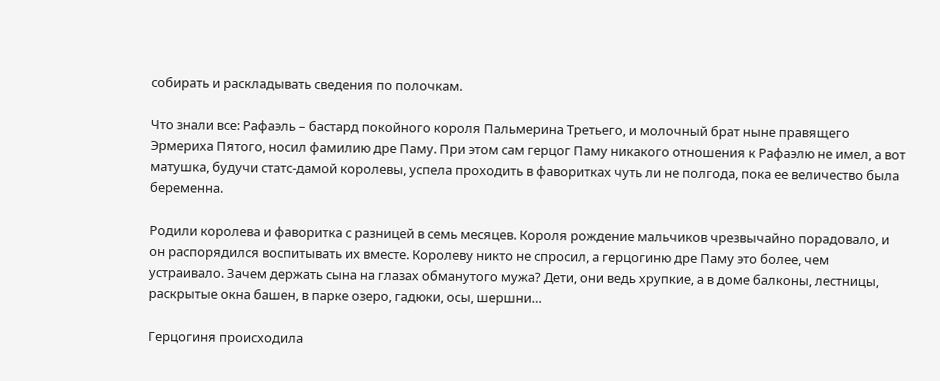собирать и раскладывать сведения по полочкам.

Что знали все: Рафаэль – бастард покойного короля Пальмерина Третьего, и молочный брат ныне правящего Эрмериха Пятого, носил фамилию дре Паму. При этом сам герцог Паму никакого отношения к Рафаэлю не имел, а вот матушка, будучи статс-дамой королевы, успела проходить в фаворитках чуть ли не полгода, пока ее величество была беременна.

Родили королева и фаворитка с разницей в семь месяцев. Короля рождение мальчиков чрезвычайно порадовало, и он распорядился воспитывать их вместе. Королеву никто не спросил, а герцогиню дре Паму это более, чем устраивало. Зачем держать сына на глазах обманутого мужа? Дети, они ведь хрупкие, а в доме балконы, лестницы, раскрытые окна башен, в парке озеро, гадюки, осы, шершни…

Герцогиня происходила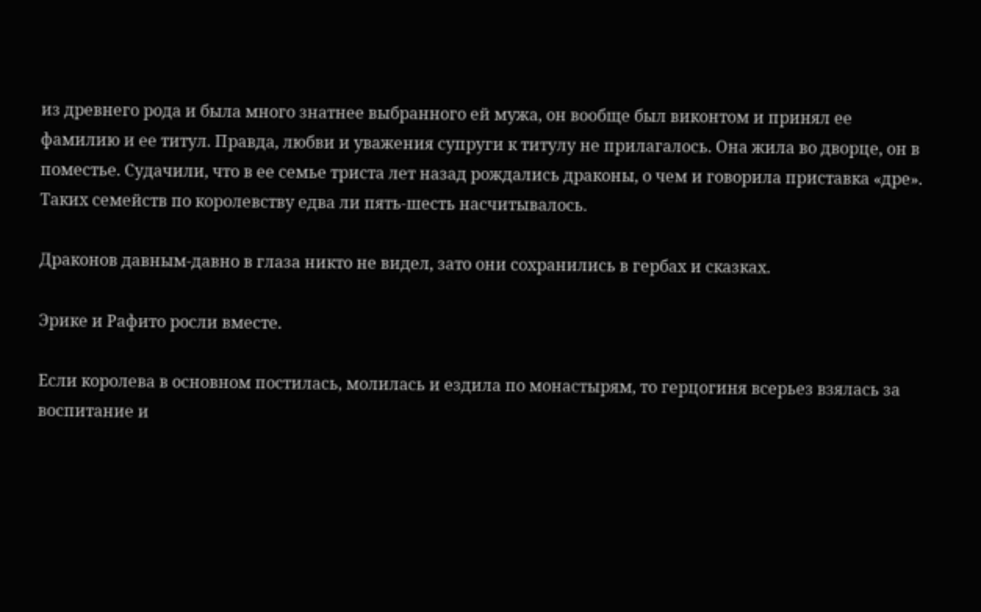из древнего рода и была много знатнее выбранного ей мужа, он вообще был виконтом и принял ее фамилию и ее титул. Правда, любви и уважения супруги к титулу не прилагалось. Она жила во дворце, он в поместье. Судачили, что в ее семье триста лет назад рождались драконы, о чем и говорила приставка «дре». Таких семейств по королевству едва ли пять-шесть насчитывалось.

Драконов давным-давно в глаза никто не видел, зато они сохранились в гербах и сказках.

Эрике и Рафито росли вместе.

Если королева в основном постилась, молилась и ездила по монастырям, то герцогиня всерьез взялась за воспитание и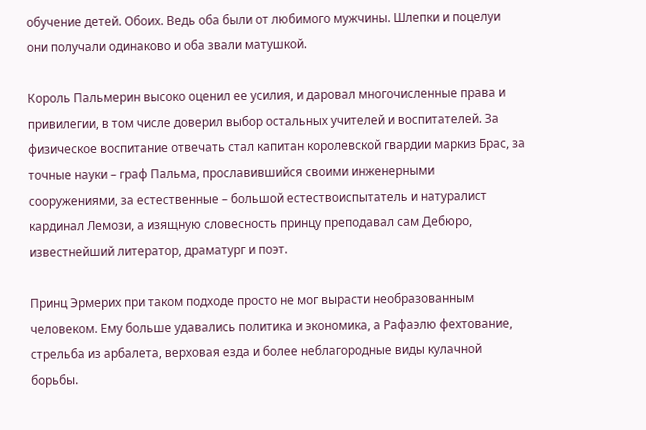обучение детей. Обоих. Ведь оба были от любимого мужчины. Шлепки и поцелуи они получали одинаково и оба звали матушкой.

Король Пальмерин высоко оценил ее усилия, и даровал многочисленные права и привилегии, в том числе доверил выбор остальных учителей и воспитателей. За физическое воспитание отвечать стал капитан королевской гвардии маркиз Брас, за точные науки – граф Пальма, прославившийся своими инженерными сооружениями, за естественные – большой естествоиспытатель и натуралист кардинал Лемози, а изящную словесность принцу преподавал сам Дебюро, известнейший литератор, драматург и поэт.

Принц Эрмерих при таком подходе просто не мог вырасти необразованным человеком. Ему больше удавались политика и экономика, а Рафаэлю фехтование, стрельба из арбалета, верховая езда и более неблагородные виды кулачной борьбы.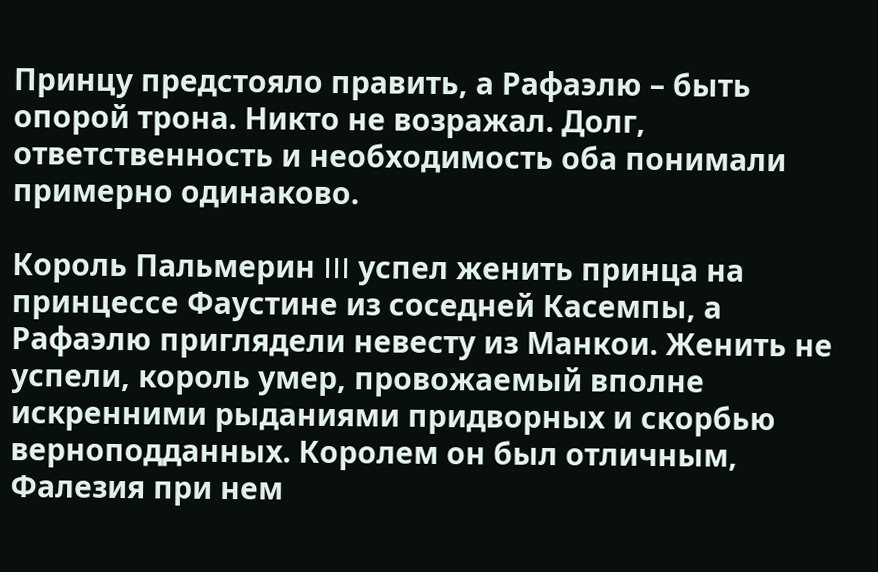Принцу предстояло править, а Рафаэлю – быть опорой трона. Никто не возражал. Долг, ответственность и необходимость оба понимали примерно одинаково.

Король Пальмерин III успел женить принца на принцессе Фаустине из соседней Касемпы, а Рафаэлю приглядели невесту из Манкои. Женить не успели, король умер, провожаемый вполне искренними рыданиями придворных и скорбью верноподданных. Королем он был отличным, Фалезия при нем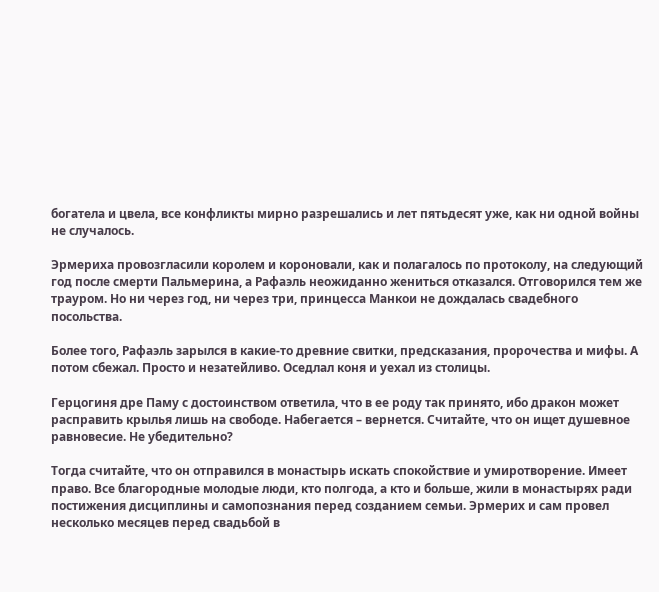богатела и цвела, все конфликты мирно разрешались и лет пятьдесят уже, как ни одной войны не случалось.

Эрмериха провозгласили королем и короновали, как и полагалось по протоколу, на следующий год после смерти Пальмерина, а Рафаэль неожиданно жениться отказался. Отговорился тем же трауром. Но ни через год, ни через три, принцесса Манкои не дождалась свадебного посольства.

Более того, Рафаэль зарылся в какие-то древние свитки, предсказания, пророчества и мифы. А потом сбежал. Просто и незатейливо. Оседлал коня и уехал из столицы.

Герцогиня дре Паму с достоинством ответила, что в ее роду так принято, ибо дракон может расправить крылья лишь на свободе. Набегается – вернется. Считайте, что он ищет душевное равновесие. Не убедительно?

Тогда считайте, что он отправился в монастырь искать спокойствие и умиротворение. Имеет право. Все благородные молодые люди, кто полгода, а кто и больше, жили в монастырях ради постижения дисциплины и самопознания перед созданием семьи. Эрмерих и сам провел несколько месяцев перед свадьбой в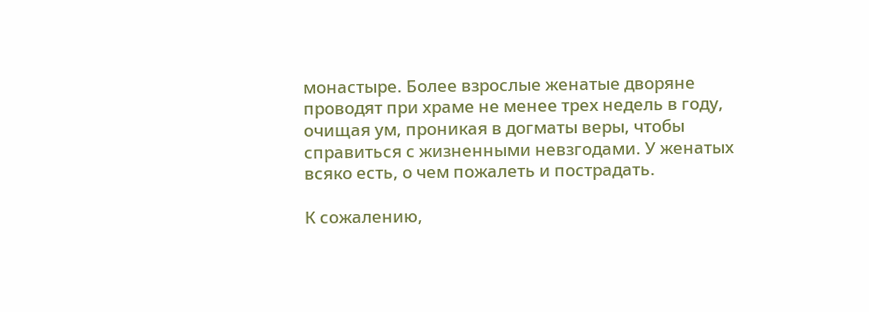монастыре. Более взрослые женатые дворяне проводят при храме не менее трех недель в году, очищая ум, проникая в догматы веры, чтобы справиться с жизненными невзгодами. У женатых всяко есть, о чем пожалеть и пострадать.

К сожалению,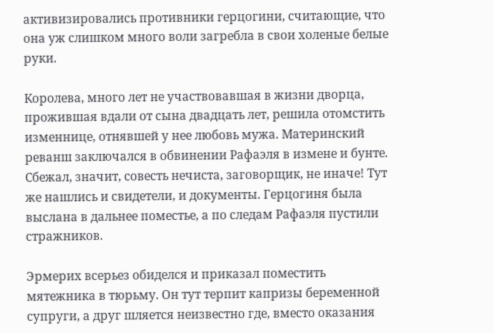активизировались противники герцогини, считающие, что она уж слишком много воли загребла в свои холеные белые руки.

Королева, много лет не участвовавшая в жизни дворца, прожившая вдали от сына двадцать лет, решила отомстить изменнице, отнявшей у нее любовь мужа. Материнский реванш заключался в обвинении Рафаэля в измене и бунте. Сбежал, значит, совесть нечиста, заговорщик, не иначе! Тут же нашлись и свидетели, и документы. Герцогиня была выслана в дальнее поместье, а по следам Рафаэля пустили стражников.

Эрмерих всерьез обиделся и приказал поместить мятежника в тюрьму. Он тут терпит капризы беременной супруги, а друг шляется неизвестно где, вместо оказания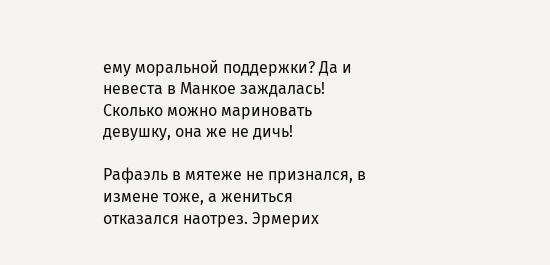ему моральной поддержки? Да и невеста в Манкое заждалась! Сколько можно мариновать девушку, она же не дичь!

Рафаэль в мятеже не признался, в измене тоже, а жениться отказался наотрез. Эрмерих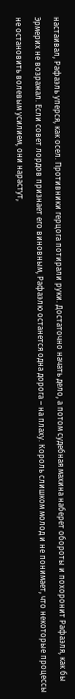настаивал, Рафаэль уперся, как осел. Противники герцога потирали руки. Достаточно начать дело, а потом судебная махина наберет обороты и похоронит Рафаэля, как бы Эрмерих не возражал. Если совет лордов признает его виновным, Рафаэлю останется одна дорога – на плаху. Король слишком молод и не понимает, что некоторые процессы не остановить волевым усилием, они нарастут,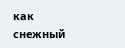как снежный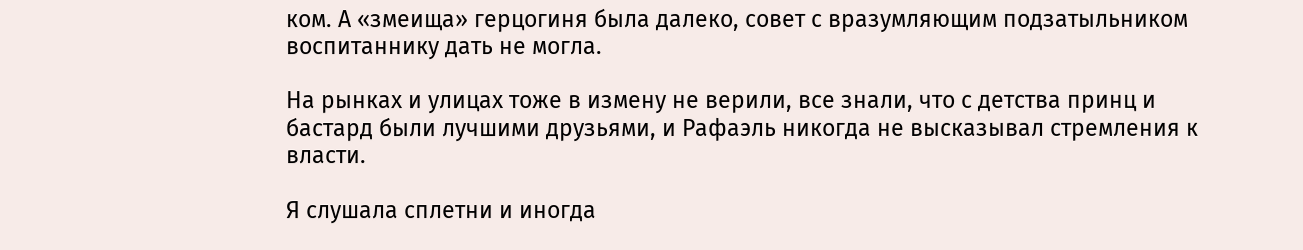ком. А «змеища» герцогиня была далеко, совет с вразумляющим подзатыльником воспитаннику дать не могла.

На рынках и улицах тоже в измену не верили, все знали, что с детства принц и бастард были лучшими друзьями, и Рафаэль никогда не высказывал стремления к власти.

Я слушала сплетни и иногда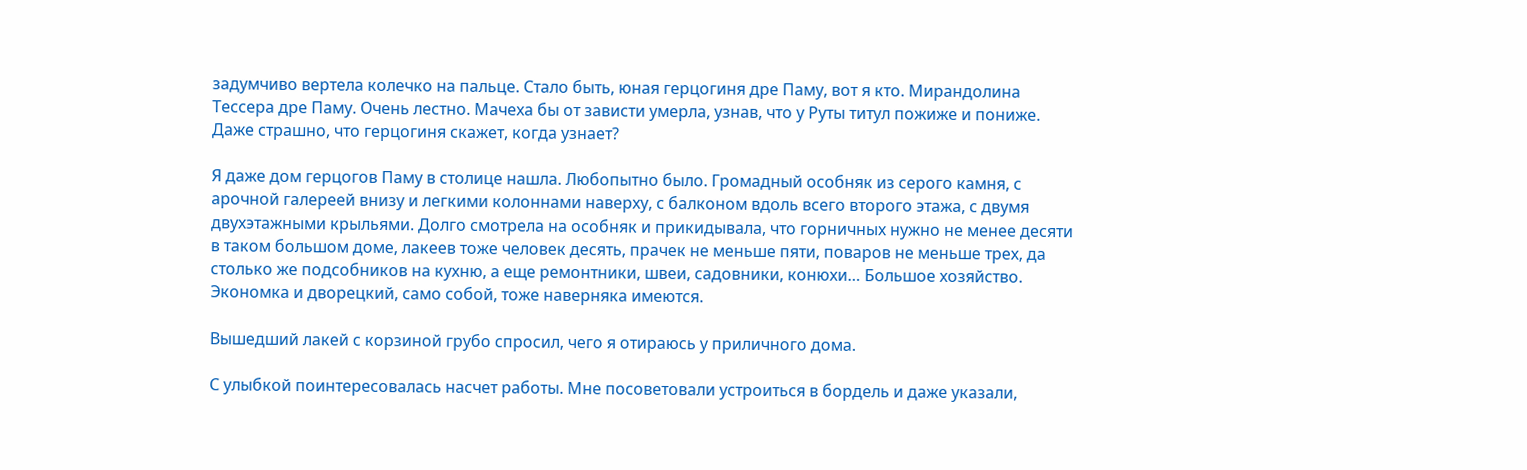задумчиво вертела колечко на пальце. Стало быть, юная герцогиня дре Паму, вот я кто. Мирандолина Тессера дре Паму. Очень лестно. Мачеха бы от зависти умерла, узнав, что у Руты титул пожиже и пониже. Даже страшно, что герцогиня скажет, когда узнает?

Я даже дом герцогов Паму в столице нашла. Любопытно было. Громадный особняк из серого камня, с арочной галереей внизу и легкими колоннами наверху, с балконом вдоль всего второго этажа, с двумя двухэтажными крыльями. Долго смотрела на особняк и прикидывала, что горничных нужно не менее десяти в таком большом доме, лакеев тоже человек десять, прачек не меньше пяти, поваров не меньше трех, да столько же подсобников на кухню, а еще ремонтники, швеи, садовники, конюхи… Большое хозяйство. Экономка и дворецкий, само собой, тоже наверняка имеются.

Вышедший лакей с корзиной грубо спросил, чего я отираюсь у приличного дома.

С улыбкой поинтересовалась насчет работы. Мне посоветовали устроиться в бордель и даже указали,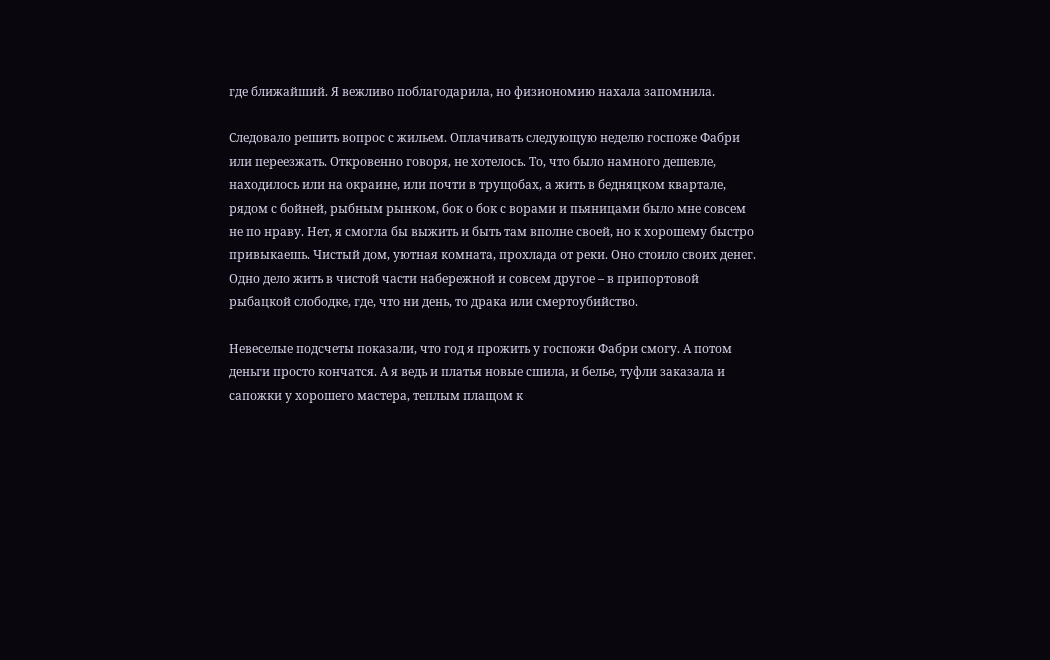где ближайший. Я вежливо поблагодарила, но физиономию нахала запомнила.

Следовало решить вопрос с жильем. Оплачивать следующую неделю госпоже Фабри или переезжать. Откровенно говоря, не хотелось. То, что было намного дешевле, находилось или на окраине, или почти в трущобах, а жить в бедняцком квартале, рядом с бойней, рыбным рынком, бок о бок с ворами и пьяницами было мне совсем не по нраву. Нет, я смогла бы выжить и быть там вполне своей, но к хорошему быстро привыкаешь. Чистый дом, уютная комната, прохлада от реки. Оно стоило своих денег. Одно дело жить в чистой части набережной и совсем другое – в припортовой рыбацкой слободке, где, что ни день, то драка или смертоубийство.

Невеселые подсчеты показали, что год я прожить у госпожи Фабри смогу. А потом деньги просто кончатся. А я ведь и платья новые сшила, и белье, туфли заказала и сапожки у хорошего мастера, теплым плащом к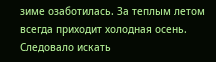зиме озаботилась. За теплым летом всегда приходит холодная осень. Следовало искать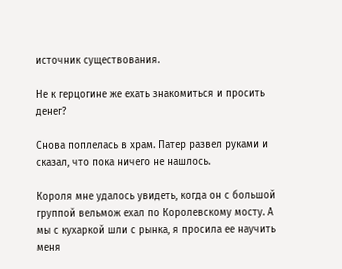источник существования.

Не к герцогине же ехать знакомиться и просить денег?

Снова поплелась в храм. Патер развел руками и сказал, что пока ничего не нашлось.

Короля мне удалось увидеть, когда он с большой группой вельмож ехал по Королевскому мосту. А мы с кухаркой шли с рынка, я просила ее научить меня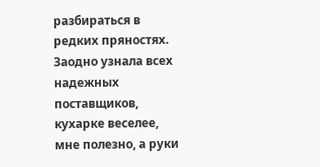разбираться в редких пряностях. Заодно узнала всех надежных поставщиков, кухарке веселее, мне полезно, а руки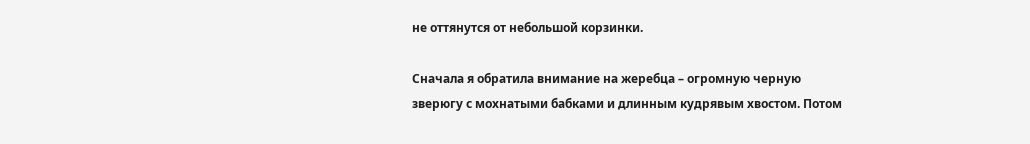не оттянутся от небольшой корзинки.

Сначала я обратила внимание на жеребца – огромную черную зверюгу с мохнатыми бабками и длинным кудрявым хвостом. Потом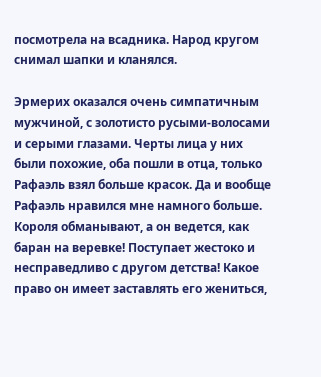посмотрела на всадника. Народ кругом снимал шапки и кланялся.

Эрмерих оказался очень симпатичным мужчиной, с золотисто русыми-волосами и серыми глазами. Черты лица у них были похожие, оба пошли в отца, только Рафаэль взял больше красок. Да и вообще Рафаэль нравился мне намного больше. Короля обманывают, а он ведется, как баран на веревке! Поступает жестоко и несправедливо с другом детства! Какое право он имеет заставлять его жениться,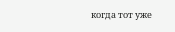когда тот уже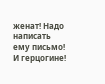женат! Надо написать ему письмо! И герцогине!